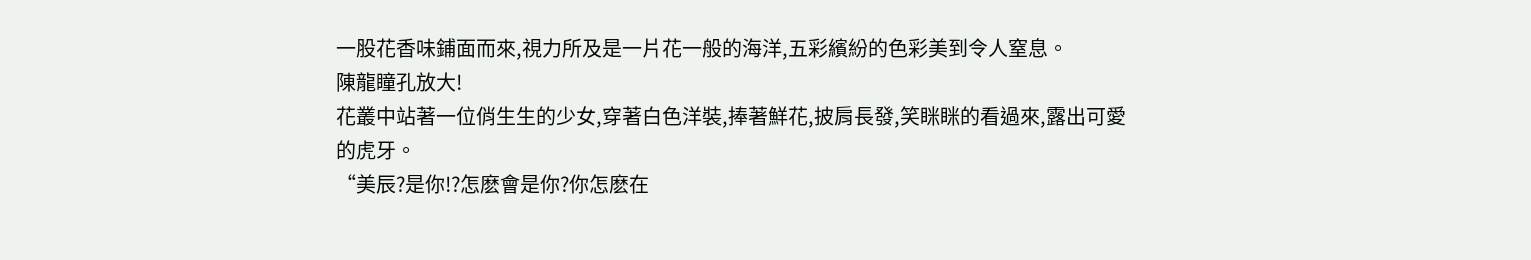一股花香味鋪面而來,視力所及是一片花一般的海洋,五彩繽紛的色彩美到令人窒息。
陳龍瞳孔放大!
花叢中站著一位俏生生的少女,穿著白色洋裝,捧著鮮花,披肩長發,笑眯眯的看過來,露出可愛的虎牙。
“美辰?是你!?怎麽會是你?你怎麽在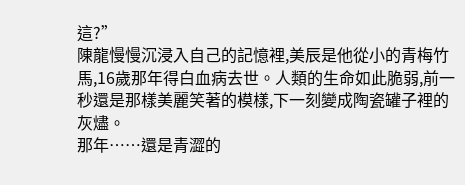這?”
陳龍慢慢沉浸入自己的記憶裡,美辰是他從小的青梅竹馬,16歲那年得白血病去世。人類的生命如此脆弱,前一秒還是那樣美麗笑著的模樣,下一刻變成陶瓷罐子裡的灰燼。
那年……還是青澀的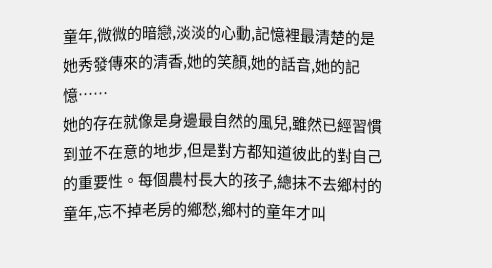童年,微微的暗戀,淡淡的心動,記憶裡最清楚的是她秀發傳來的清香,她的笑顏,她的話音,她的記憶……
她的存在就像是身邊最自然的風兒,雖然已經習慣到並不在意的地步,但是對方都知道彼此的對自己的重要性。每個農村長大的孩子,總抹不去鄉村的童年,忘不掉老房的鄉愁,鄉村的童年才叫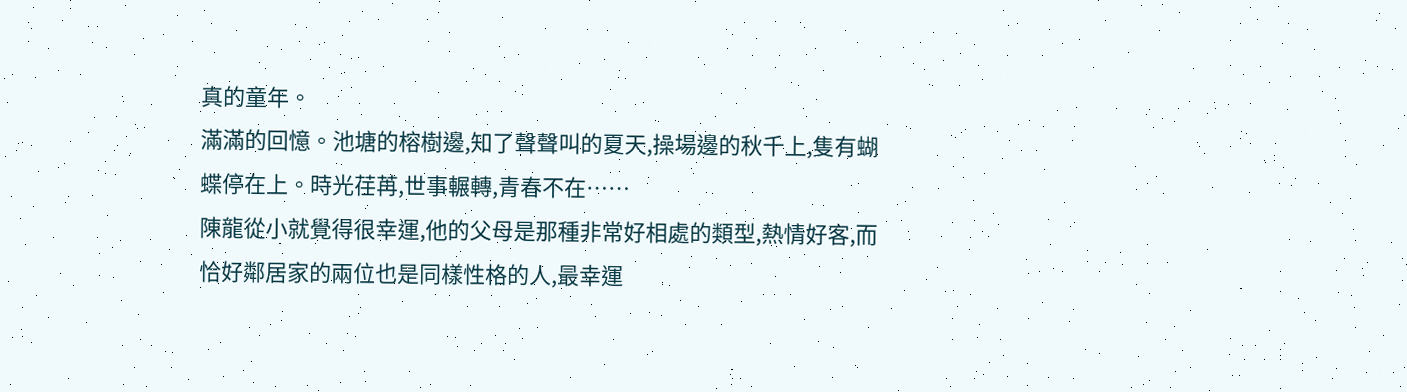真的童年。
滿滿的回憶。池塘的榕樹邊,知了聲聲叫的夏天,操場邊的秋千上,隻有蝴蝶停在上。時光荏苒,世事輾轉,青春不在……
陳龍從小就覺得很幸運,他的父母是那種非常好相處的類型,熱情好客,而恰好鄰居家的兩位也是同樣性格的人,最幸運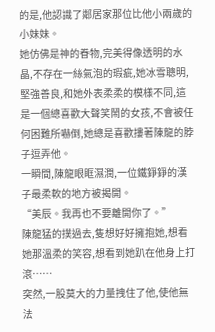的是,他認識了鄰居家那位比他小兩歲的小妹妹。
她仿佛是神的眷物,完美得像透明的水晶,不存在一絲氣泡的瑕疵,她冰雪聰明,堅強善良,和她外表柔柔的模樣不同,這是一個總喜歡大聲笑鬧的女孩,不會被任何困難所嚇倒,她總是喜歡摟著陳龍的脖子逗弄他。
一瞬間,陳龍眼眶濕潤,一位鐵錚錚的漢子最柔軟的地方被揭開。
“美辰。我再也不要離開你了。”
陳龍猛的撲過去,隻想好好擁抱她,想看她那溫柔的笑容,想看到她趴在他身上打滾……
突然,一股莫大的力量拽住了他,使他無法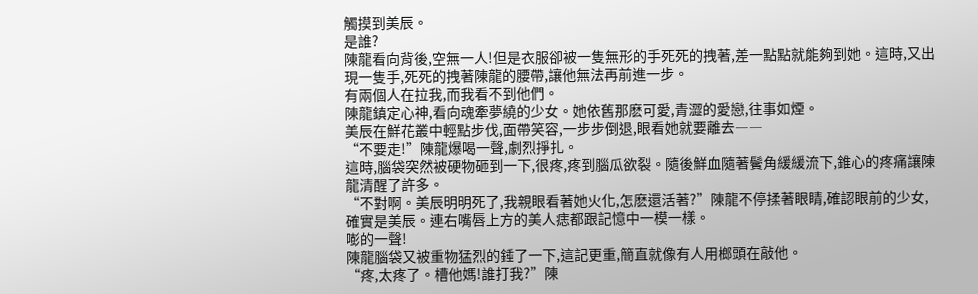觸摸到美辰。
是誰?
陳龍看向背後,空無一人!但是衣服卻被一隻無形的手死死的拽著,差一點點就能夠到她。這時,又出現一隻手,死死的拽著陳龍的腰帶,讓他無法再前進一步。
有兩個人在拉我,而我看不到他們。
陳龍鎮定心神,看向魂牽夢繞的少女。她依舊那麽可愛,青澀的愛戀,往事如煙。
美辰在鮮花叢中輕點步伐,面帶笑容,一步步倒退,眼看她就要離去――
“不要走!”陳龍爆喝一聲,劇烈掙扎。
這時,腦袋突然被硬物砸到一下,很疼,疼到腦瓜欲裂。隨後鮮血隨著鬢角緩緩流下,錐心的疼痛讓陳龍清醒了許多。
“不對啊。美辰明明死了,我親眼看著她火化,怎麽還活著?”陳龍不停揉著眼睛,確認眼前的少女,確實是美辰。連右嘴唇上方的美人痣都跟記憶中一模一樣。
嘭的一聲!
陳龍腦袋又被重物猛烈的錘了一下,這記更重,簡直就像有人用榔頭在敲他。
“疼,太疼了。槽他媽!誰打我?”陳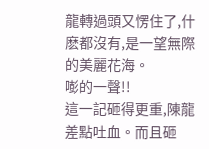龍轉過頭又愣住了,什麽都沒有,是一望無際的美麗花海。
嘭的一聲!!
這一記砸得更重,陳龍差點吐血。而且砸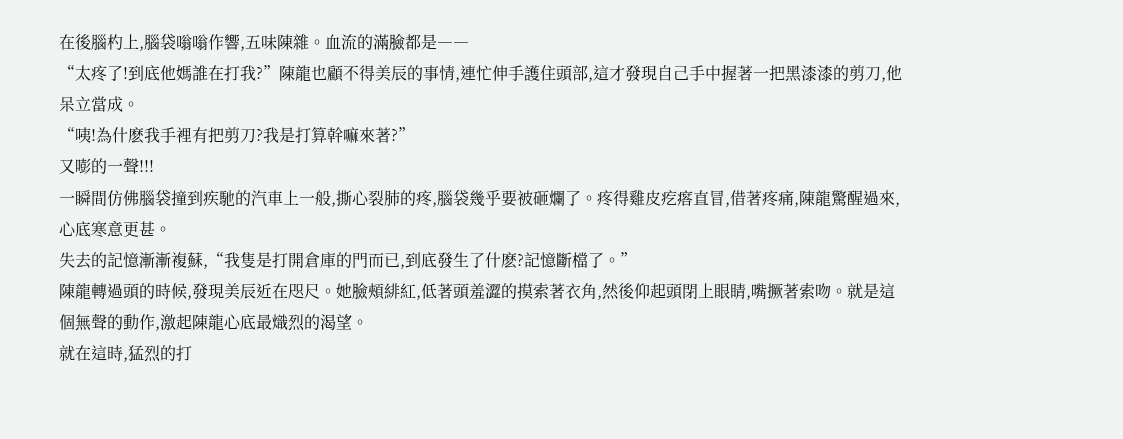在後腦杓上,腦袋嗡嗡作響,五味陳雜。血流的滿臉都是――
“太疼了!到底他媽誰在打我?”陳龍也顧不得美辰的事情,連忙伸手護住頭部,這才發現自己手中握著一把黑漆漆的剪刀,他呆立當成。
“咦!為什麽我手裡有把剪刀?我是打算幹嘛來著?”
又嘭的一聲!!!
一瞬間仿佛腦袋撞到疾馳的汽車上一般,撕心裂肺的疼,腦袋幾乎要被砸爛了。疼得雞皮疙瘩直冒,借著疼痛,陳龍驚醒過來,心底寒意更甚。
失去的記憶漸漸複蘇,“我隻是打開倉庫的門而已,到底發生了什麽?記憶斷檔了。”
陳龍轉過頭的時候,發現美辰近在咫尺。她臉頰緋紅,低著頭羞澀的摸索著衣角,然後仰起頭閉上眼睛,嘴撅著索吻。就是這個無聲的動作,激起陳龍心底最熾烈的渴望。
就在這時,猛烈的打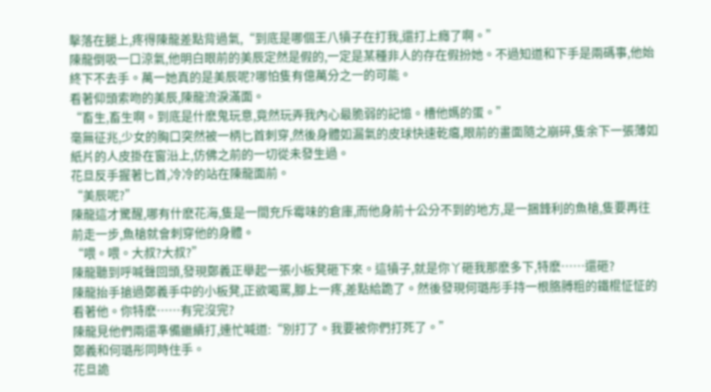擊落在腿上,疼得陳龍差點背過氣,“到底是哪個王八犢子在打我,還打上癮了啊。”
陳龍倒吸一口涼氣,他明白眼前的美辰定然是假的,一定是某種非人的存在假扮她。不過知道和下手是兩碼事,他始終下不去手。萬一她真的是美辰呢?哪怕隻有億萬分之一的可能。
看著仰頭索吻的美辰,陳龍流淚滿面。
“畜生,畜生啊。到底是什麽鬼玩意,竟然玩弄我內心最脆弱的記憶。槽他媽的蛋。”
毫無征兆,少女的胸口突然被一柄匕首刺穿,然後身體如漏氣的皮球快速乾癟,眼前的畫面隨之崩碎,隻余下一張薄如紙片的人皮掛在窗沿上,仿佛之前的一切從未發生過。
花旦反手握著匕首,冷冷的站在陳龍面前。
“美辰呢?”
陳龍這才驚醒,哪有什麽花海,隻是一間充斥霉味的倉庫,而他身前十公分不到的地方,是一捆鋒利的魚槍,隻要再往前走一步,魚槍就會刺穿他的身體。
“喂。喂。大叔?大叔?”
陳龍聽到呼喊聲回頭,發現鄭義正舉起一張小板凳砸下來。這犢子,就是你丫砸我那麽多下,特麽……還砸?
陳龍抬手搶過鄭義手中的小板凳,正欲喝罵,腳上一疼,差點給跪了。然後發現何璐彤手持一根胳膊粗的鐵棍怔怔的看著他。你特麽……有完沒完?
陳龍見他們兩還準備繼續打,連忙喊道:“別打了。我要被你們打死了。”
鄭義和何璐彤同時住手。
花旦詭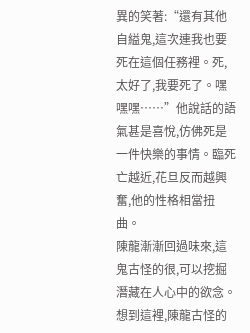異的笑著:“還有其他自縊鬼,這次連我也要死在這個任務裡。死,太好了,我要死了。嘿嘿嘿……”他說話的語氣甚是喜悅,仿佛死是一件快樂的事情。臨死亡越近,花旦反而越興奮,他的性格相當扭曲。
陳龍漸漸回過味來,這鬼古怪的很,可以挖掘潛藏在人心中的欲念。 想到這裡,陳龍古怪的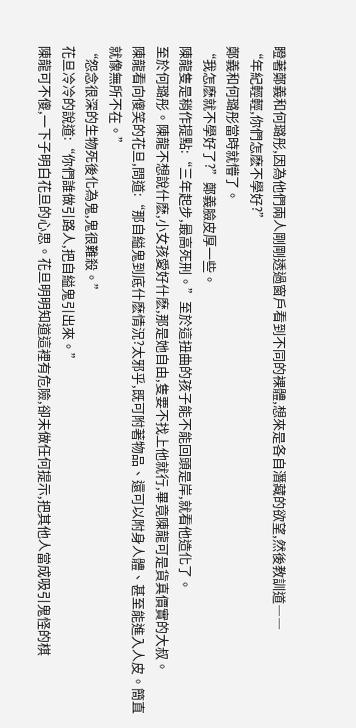瞪著鄭義和何璐彤,因為他們兩人剛剛透過窗戶看到不同的裸體,想來是各自潛藏的欲望,然後教訓道――
“年紀輕輕,你們怎麽不學好?”
鄭義和何璐彤當時就懵了。
“我怎麽就不學好了?”鄭義臉皮厚一些。
陳龍隻是稍作提點:“三年起步,最高死刑。”至於這扭曲的孩子能不能回頭是岸,就看他造化了。
至於何璐彤。陳龍不想說什麽,小女孩愛好什麽,那是她自由,隻要不找上他就行,畢竟陳龍可是貨真價實的大叔。
陳龍看向傻笑的花旦,問道:“那自縊鬼到底什麽情況?太邪乎,既可附著物品、還可以附身人體、甚至能進入人皮。簡直就像無所不在。”
“怨念很深的生物死後化為鬼,鬼很難殺。”
花旦冷冷的說道:“你們誰做引路人,把自縊鬼引出來。”
陳龍可不傻,一下子明白花旦的心思。花旦明明知道這裡有危險,卻未做任何提示,把其他人當成吸引鬼怪的棋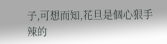子,可想而知,花旦是個心狠手辣的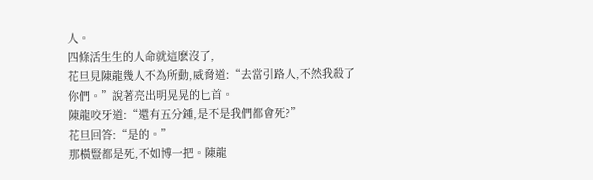人。
四條活生生的人命就這麽沒了,
花旦見陳龍幾人不為所動,威脅道:“去當引路人,不然我殺了你們。”說著亮出明晃晃的匕首。
陳龍咬牙道:“還有五分鍾,是不是我們都會死?”
花旦回答:“是的。”
那橫豎都是死,不如博一把。陳龍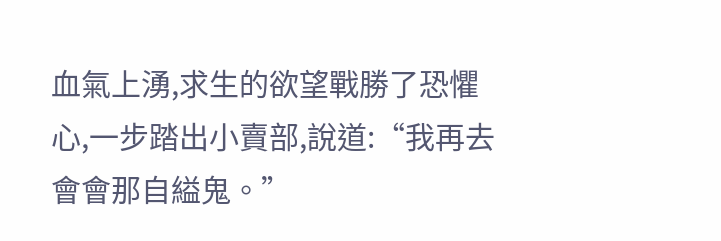血氣上湧,求生的欲望戰勝了恐懼心,一步踏出小賣部,說道:“我再去會會那自縊鬼。”